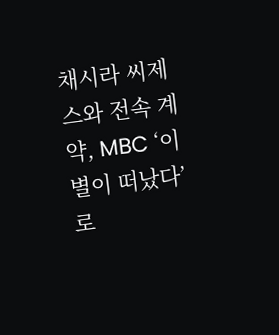채시라 씨제스와 전속 계약, MBC ‘이별이 떠났다’로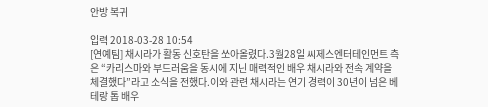안방 복귀

입력 2018-03-28 10:54
[연예팀] 채시라가 활동 신호탄을 쏘아올렸다.3월28일 씨제스엔터테인먼트 측은 “카리스마와 부드러움을 동시에 지닌 매력적인 배우 채시라와 전속 계약을 체결했다”라고 소식을 전했다.이와 관련 채시라는 연기 경력이 30년이 넘은 베테랑 톱 배우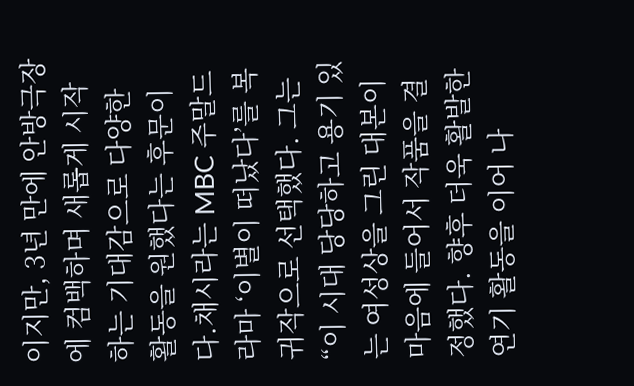이지만, 3년 만에 안방극장에 컴백하며 새롭게 시작하는 기대감으로 다양한 활동을 원했다는 후문이다.채시라는 MBC 주말드라마 ‘이별이 떠났다’를 복귀작으로 선택했다. 그는 “이 시대 당당하고 용기 있는 여성상을 그린 대본이 마음에 들어서 작품을 결정했다. 향후 더욱 활발한 연기 활동을 이어 나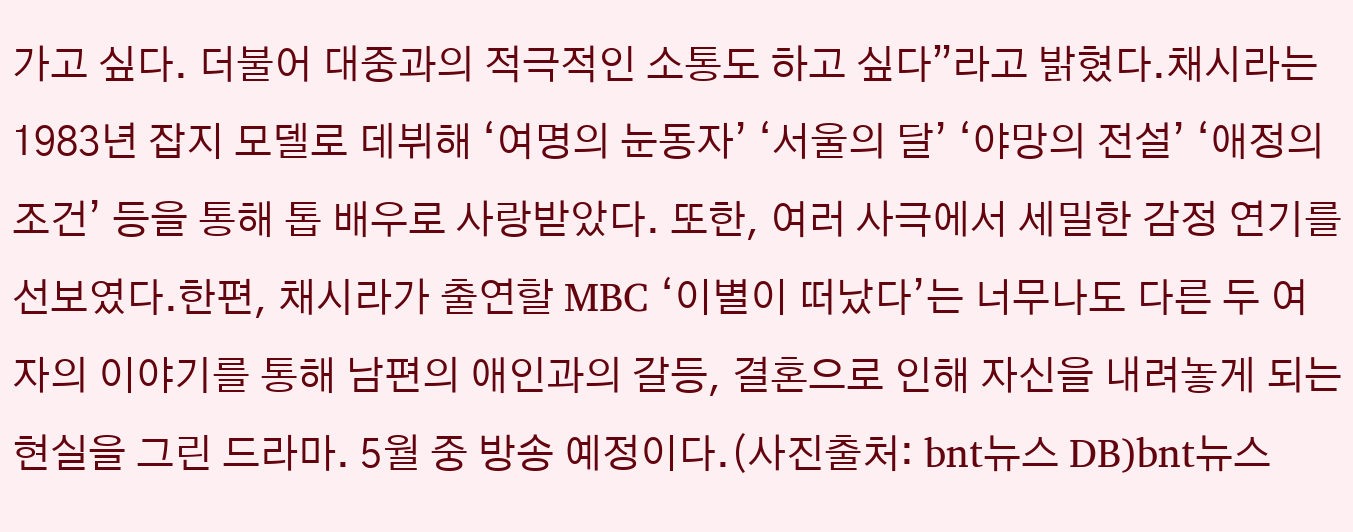가고 싶다. 더불어 대중과의 적극적인 소통도 하고 싶다”라고 밝혔다.채시라는 1983년 잡지 모델로 데뷔해 ‘여명의 눈동자’ ‘서울의 달’ ‘야망의 전설’ ‘애정의 조건’ 등을 통해 톱 배우로 사랑받았다. 또한, 여러 사극에서 세밀한 감정 연기를 선보였다.한편, 채시라가 출연할 MBC ‘이별이 떠났다’는 너무나도 다른 두 여자의 이야기를 통해 남편의 애인과의 갈등, 결혼으로 인해 자신을 내려놓게 되는 현실을 그린 드라마. 5월 중 방송 예정이다.(사진출처: bnt뉴스 DB)bnt뉴스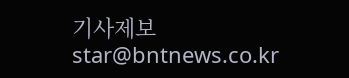기사제보 star@bntnews.co.kr